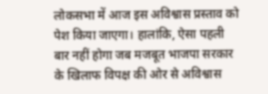लोकसभा में आज इस अविश्वास प्रस्ताव को पेश किया जाएगा। हालांकि, ऐसा पहली बार नहीं होगा जब मजबूत भाजपा सरकार के खिलाफ विपक्ष की ओर से अविश्वास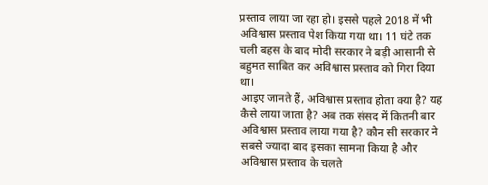प्रस्ताव लाया जा रहा हो। इससे पहले 2018 में भी अविश्वास प्रस्ताव पेश किया गया था। 11 घंटे तक चली बहस के बाद मोदी सरकार ने बड़ी आसानी से बहुमत साबित कर अविश्वास प्रस्ताव को गिरा दिया था।
आइए जानते हैं, अविश्वास प्रस्ताव होता क्या है? यह कैसे लाया जाता है? अब तक संसद में कितनी बार अविश्वास प्रस्ताव लाया गया है? कौन सी सरकार ने सबसे ज्यादा बाद इसका सामना किया है और अविश्वास प्रस्ताव के चलते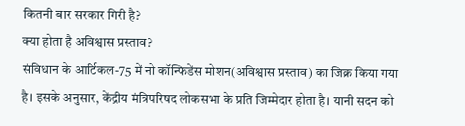कितनी बार सरकार गिरी है?
क्या होता है अविश्वास प्रस्ताव?
संविधान के आर्टिकल-75 में नो कॉन्फिडेंस मोशन(अविश्वास प्रस्ताव) का जिक्र किया गया है। इसके अनुसार, केंद्रीय मंत्रिपरिषद लोकसभा के प्रति जिम्मेदार होता है। यानी सदन को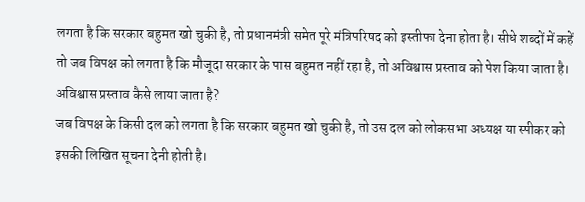लगता है कि सरकार बहुमत खो चुकी है, तो प्रधानमंत्री समेत पूरे मंत्रिपरिषद को इस्तीफा देना होता है। सीधे शब्दों में कहें तो जब विपक्ष को लगता है कि मौजूदा सरकार के पास बहुमत नहीं रहा है, तो अविश्वास प्रस्ताव को पेश किया जाता है।
अविश्वास प्रस्ताव कैसे लाया जाता है?
जब विपक्ष के किसी दल को लगता है कि सरकार बहुमत खो चुकी है, तो उस दल को लोकसभा अध्यक्ष या स्पीकर को इसकी लिखित सूचना देनी होती है।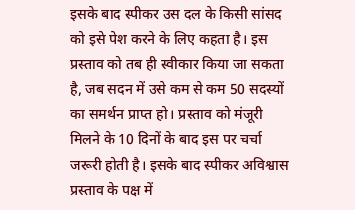इसके बाद स्पीकर उस दल के किसी सांसद को इसे पेश करने के लिए कहता है। इस प्रस्ताव को तब ही स्वीकार किया जा सकता है, जब सदन में उसे कम से कम 50 सदस्यों का समर्थन प्राप्त हो। प्रस्ताव को मंजूरी मिलने के 10 दिनों के बाद इस पर चर्चा जरूरी होती है। इसके बाद स्पीकर अविश्वास प्रस्ताव के पक्ष में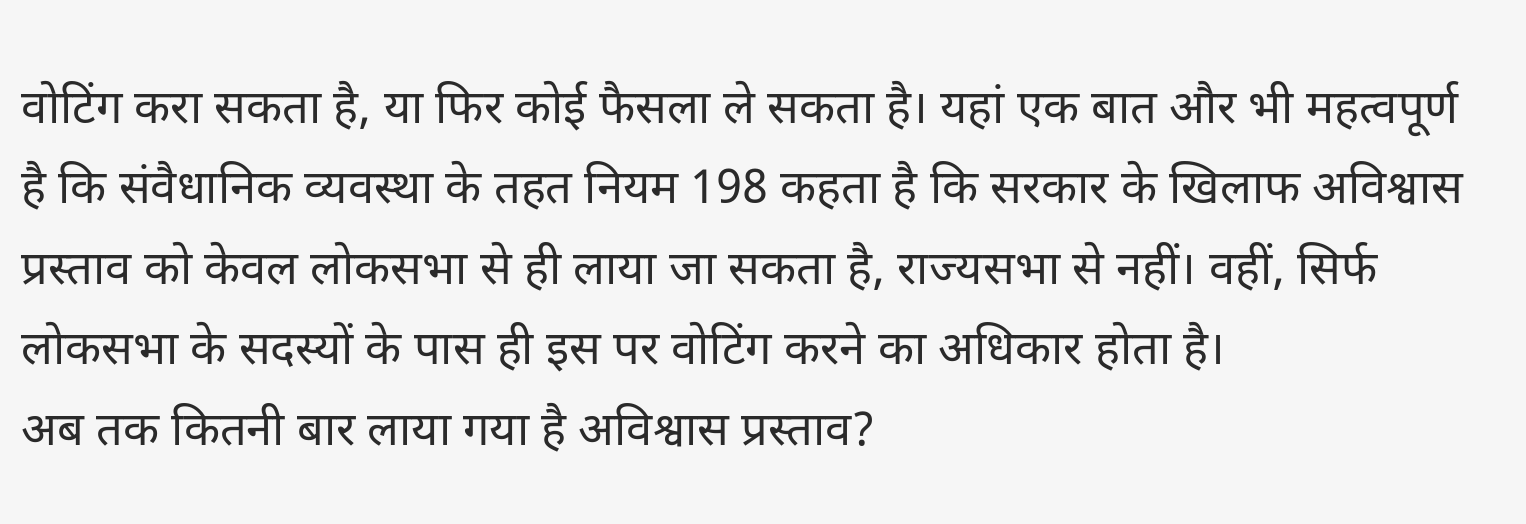वोटिंग करा सकता है, या फिर कोई फैसला ले सकता है। यहां एक बात और भी महत्वपूर्ण है कि संवैधानिक व्यवस्था के तहत नियम 198 कहता है कि सरकार के खिलाफ अविश्वास प्रस्ताव को केवल लोकसभा से ही लाया जा सकता है, राज्यसभा से नहीं। वहीं, सिर्फ लोकसभा के सदस्यों के पास ही इस पर वोटिंग करने का अधिकार होता है।
अब तक कितनी बार लाया गया है अविश्वास प्रस्ताव?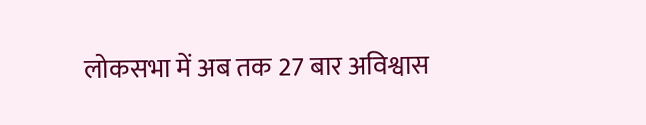लोकसभा में अब तक 27 बार अविश्वास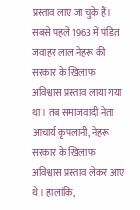प्रस्ताव लाए जा चुके हैं। सबसे पहले 1963 में पंडित जवाहर लाल नेहरू की सरकार के खिलाफ अविश्वास प्रस्ताव लाया गया था। तब समाजवादी नेता आचार्य कृपलानी, नेहरू सरकार के खिलाफ अविश्वास प्रस्ताव लेकर आए थे। हालांकि,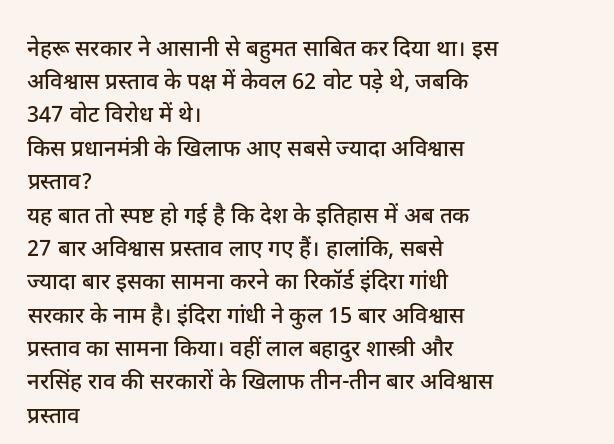नेहरू सरकार ने आसानी से बहुमत साबित कर दिया था। इस अविश्वास प्रस्ताव के पक्ष में केवल 62 वोट पड़े थे, जबकि 347 वोट विरोध में थे।
किस प्रधानमंत्री के खिलाफ आए सबसे ज्यादा अविश्वास प्रस्ताव?
यह बात तो स्पष्ट हो गई है कि देश के इतिहास में अब तक 27 बार अविश्वास प्रस्ताव लाए गए हैं। हालांकि, सबसे ज्यादा बार इसका सामना करने का रिकॉर्ड इंदिरा गांधी सरकार के नाम है। इंदिरा गांधी ने कुल 15 बार अविश्वास प्रस्ताव का सामना किया। वहीं लाल बहादुर शास्त्री और नरसिंह राव की सरकारों के खिलाफ तीन-तीन बार अविश्वास प्रस्ताव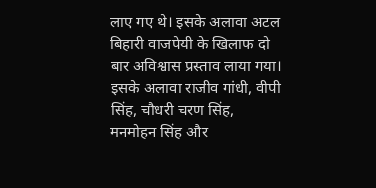लाए गए थे। इसके अलावा अटल बिहारी वाजपेयी के खिलाफ दो बार अविश्वास प्रस्ताव लाया गया। इसके अलावा राजीव गांधी, वीपी सिंह, चौधरी चरण सिंह, मनमोहन सिंह और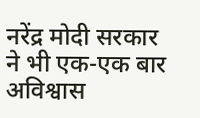नरेंद्र मोदी सरकार ने भी एक-एक बार अविश्वास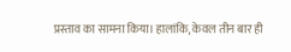प्रस्ताव का सामना किया। हालांकि, केवल तीन बार ही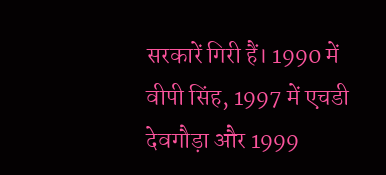सरकारें गिरी हैं। 1990 में वीपी सिंह, 1997 में एचडी देवगौड़ा और 1999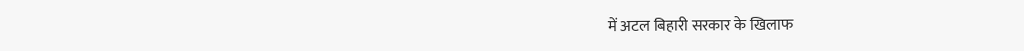में अटल बिहारी सरकार के खिलाफ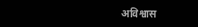अविश्वास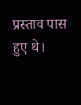प्रस्ताव पास हुए थे।